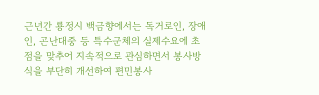근년간 룡정시 백금향에서는 독거로인, 장애인, 곤난대중 등 특수군체의 실제수요에 초점을 맞추어 지속적으로 관심하면서 봉사방식을 부단히 개선하여 편민봉사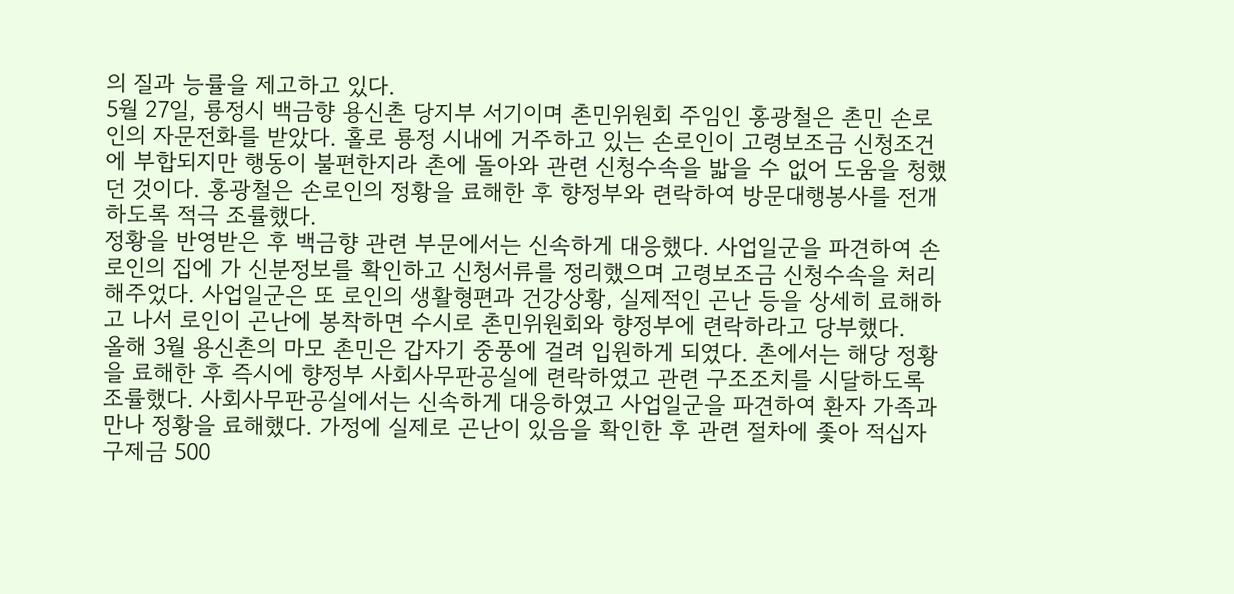의 질과 능률을 제고하고 있다.
5월 27일, 룡정시 백금향 용신촌 당지부 서기이며 촌민위원회 주임인 홍광철은 촌민 손로인의 자문전화를 받았다. 홀로 룡정 시내에 거주하고 있는 손로인이 고령보조금 신청조건에 부합되지만 행동이 불편한지라 촌에 돌아와 관련 신청수속을 밟을 수 없어 도움을 청했던 것이다. 홍광철은 손로인의 정황을 료해한 후 향정부와 련락하여 방문대행봉사를 전개하도록 적극 조률했다.
정황을 반영받은 후 백금향 관련 부문에서는 신속하게 대응했다. 사업일군을 파견하여 손로인의 집에 가 신분정보를 확인하고 신청서류를 정리했으며 고령보조금 신청수속을 처리해주었다. 사업일군은 또 로인의 생활형편과 건강상황, 실제적인 곤난 등을 상세히 료해하고 나서 로인이 곤난에 봉착하면 수시로 촌민위원회와 향정부에 련락하라고 당부했다.
올해 3월 용신촌의 마모 촌민은 갑자기 중풍에 걸려 입원하게 되였다. 촌에서는 해당 정황을 료해한 후 즉시에 향정부 사회사무판공실에 련락하였고 관련 구조조치를 시달하도록 조률했다. 사회사무판공실에서는 신속하게 대응하였고 사업일군을 파견하여 환자 가족과 만나 정황을 료해했다. 가정에 실제로 곤난이 있음을 확인한 후 관련 절차에 좇아 적십자구제금 500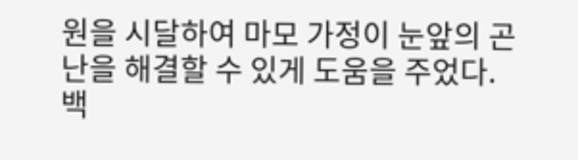원을 시달하여 마모 가정이 눈앞의 곤난을 해결할 수 있게 도움을 주었다.
백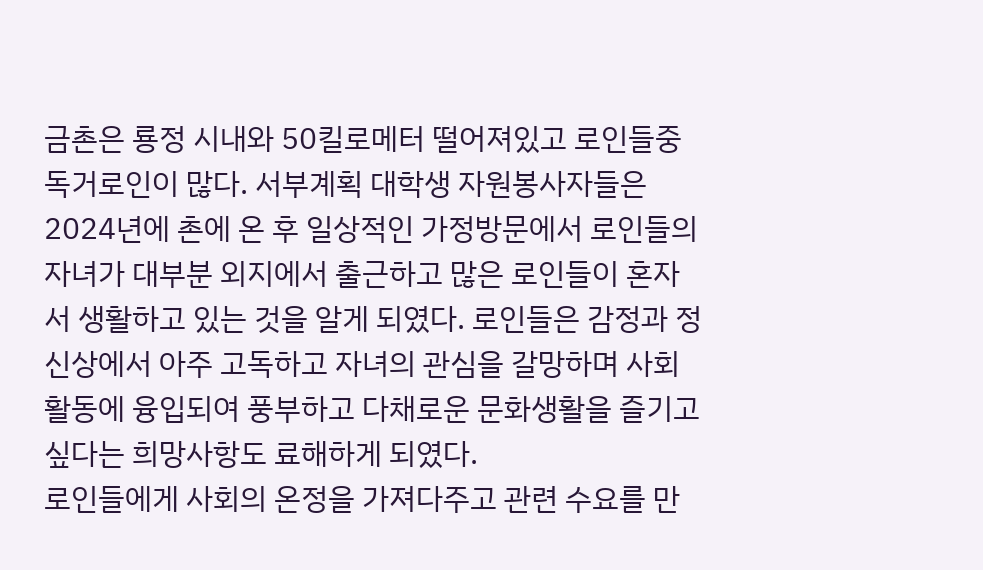금촌은 룡정 시내와 50킬로메터 떨어져있고 로인들중 독거로인이 많다. 서부계획 대학생 자원봉사자들은 2024년에 촌에 온 후 일상적인 가정방문에서 로인들의 자녀가 대부분 외지에서 출근하고 많은 로인들이 혼자서 생활하고 있는 것을 알게 되였다. 로인들은 감정과 정신상에서 아주 고독하고 자녀의 관심을 갈망하며 사회활동에 융입되여 풍부하고 다채로운 문화생활을 즐기고 싶다는 희망사항도 료해하게 되였다.
로인들에게 사회의 온정을 가져다주고 관련 수요를 만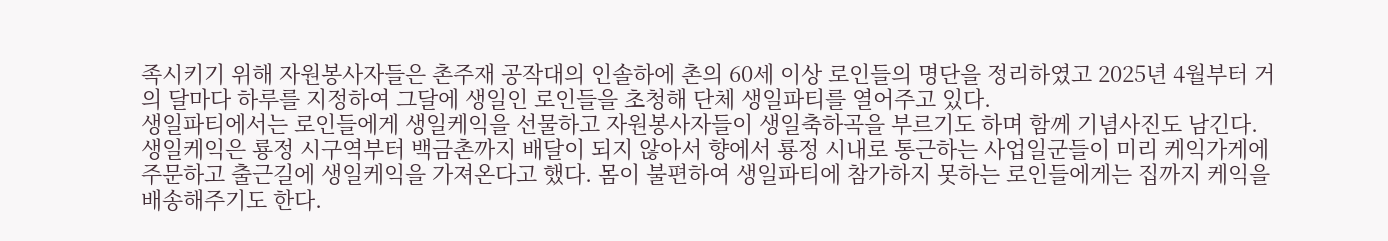족시키기 위해 자원봉사자들은 촌주재 공작대의 인솔하에 촌의 60세 이상 로인들의 명단을 정리하였고 2025년 4월부터 거의 달마다 하루를 지정하여 그달에 생일인 로인들을 초청해 단체 생일파티를 열어주고 있다.
생일파티에서는 로인들에게 생일케익을 선물하고 자원봉사자들이 생일축하곡을 부르기도 하며 함께 기념사진도 남긴다. 생일케익은 룡정 시구역부터 백금촌까지 배달이 되지 않아서 향에서 룡정 시내로 통근하는 사업일군들이 미리 케익가게에 주문하고 출근길에 생일케익을 가져온다고 했다. 몸이 불편하여 생일파티에 참가하지 못하는 로인들에게는 집까지 케익을 배송해주기도 한다.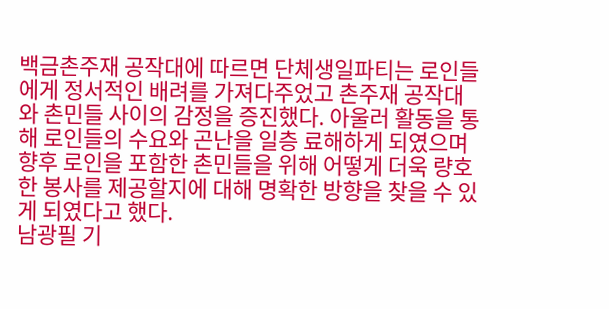백금촌주재 공작대에 따르면 단체생일파티는 로인들에게 정서적인 배려를 가져다주었고 촌주재 공작대와 촌민들 사이의 감정을 증진했다. 아울러 활동을 통해 로인들의 수요와 곤난을 일층 료해하게 되였으며 향후 로인을 포함한 촌민들을 위해 어떻게 더욱 량호한 봉사를 제공할지에 대해 명확한 방향을 찾을 수 있게 되였다고 했다.
남광필 기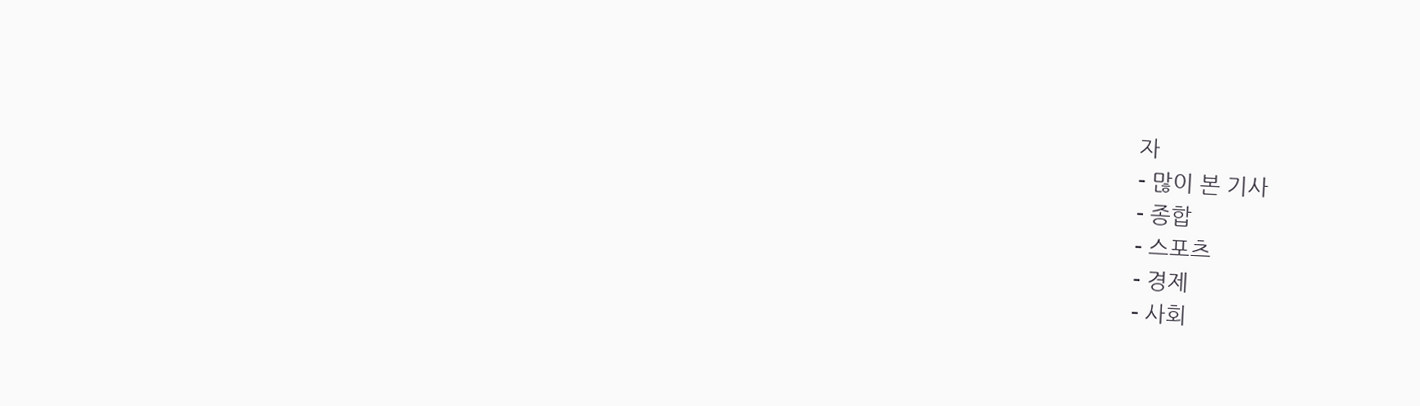자
- 많이 본 기사
- 종합
- 스포츠
- 경제
- 사회